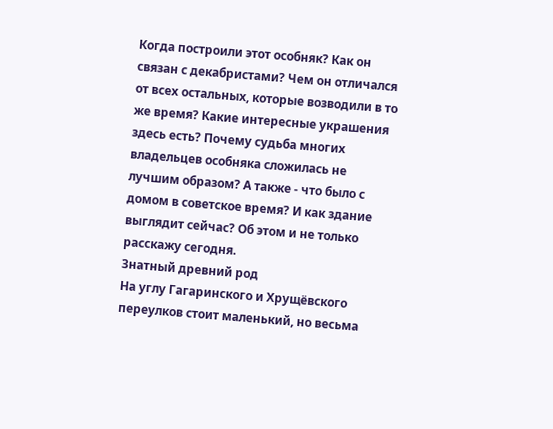Когда построили этот особняк? Как он связан с декабристами? Чем он отличался от всех остальных, которые возводили в то же время? Какие интересные украшения здесь есть? Почему судьба многих владельцев особняка сложилась не лучшим образом? А также - что было с домом в советское время? И как здание выглядит сейчас? Об этом и не только расскажу сегодня.
Знатный древний род
На углу Гагаринского и Хрущёвского переулков стоит маленький, но весьма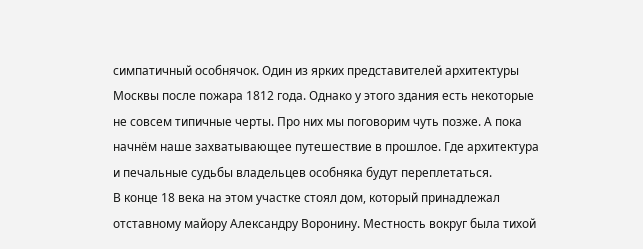симпатичный особнячок. Один из ярких представителей архитектуры Москвы после пожара 1812 года. Однако у этого здания есть некоторые не совсем типичные черты. Про них мы поговорим чуть позже. А пока начнём наше захватывающее путешествие в прошлое. Где архитектура и печальные судьбы владельцев особняка будут переплетаться.
В конце 18 века на этом участке стоял дом, который принадлежал отставному майору Александру Воронину. Местность вокруг была тихой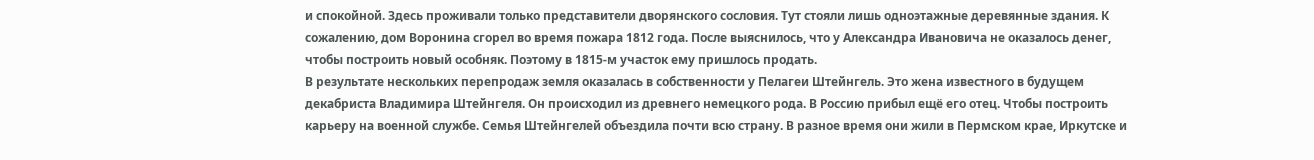и спокойной. Здесь проживали только представители дворянского сословия. Тут стояли лишь одноэтажные деревянные здания. К сожалению, дом Воронина сгорел во время пожара 1812 года. После выяснилось, что у Александра Ивановича не оказалось денег, чтобы построить новый особняк. Поэтому в 1815-м участок ему пришлось продать.
В результате нескольких перепродаж земля оказалась в собственности у Пелагеи Штейнгель. Это жена известного в будущем декабриста Владимира Штейнгеля. Он происходил из древнего немецкого рода. В Россию прибыл ещё его отец. Чтобы построить карьеру на военной службе. Семья Штейнгелей объездила почти всю страну. В разное время они жили в Пермском крае, Иркутске и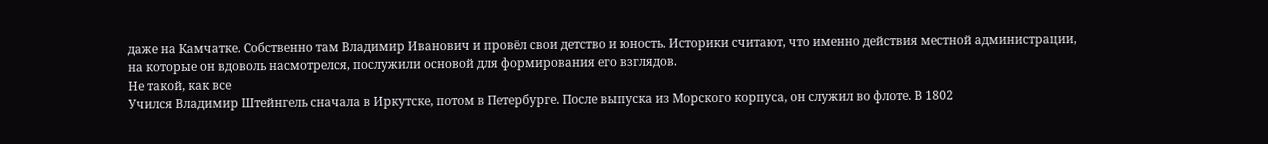даже на Камчатке. Собственно там Владимир Иванович и провёл свои детство и юность. Историки считают, что именно действия местной администрации, на которые он вдоволь насмотрелся, послужили основой для формирования его взглядов.
Не такой, как все
Учился Владимир Штейнгель сначала в Иркутске, потом в Петербурге. После выпуска из Морского корпуса, он служил во флоте. В 1802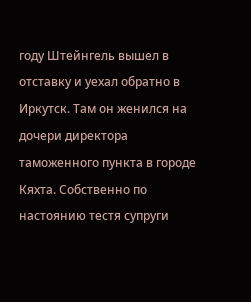году Штейнгель вышел в отставку и уехал обратно в Иркутск. Там он женился на дочери директора таможенного пункта в городе Кяхта. Собственно по настоянию тестя супруги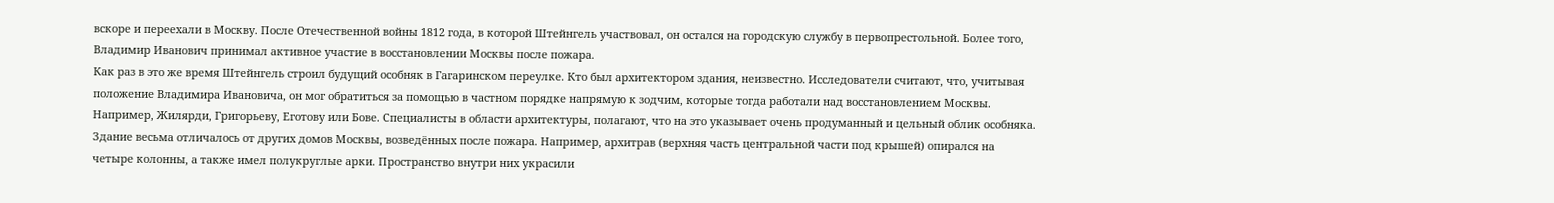вскоре и переехали в Москву. После Отечественной войны 1812 года, в которой Штейнгель участвовал, он остался на городскую службу в первопрестольной. Более того, Владимир Иванович принимал активное участие в восстановлении Москвы после пожара.
Как раз в это же время Штейнгель строил будущий особняк в Гагаринском переулке. Кто был архитектором здания, неизвестно. Исследователи считают, что, учитывая положение Владимира Ивановича, он мог обратиться за помощью в частном порядке напрямую к зодчим, которые тогда работали над восстановлением Москвы. Например, Жилярди, Григорьеву, Еготову или Бове. Специалисты в области архитектуры, полагают, что на это указывает очень продуманный и цельный облик особняка.
Здание весьма отличалось от других домов Москвы, возведённых после пожара. Например, архитрав (верхняя часть центральной части под крышей) опирался на четыре колонны, а также имел полукруглые арки. Пространство внутри них украсили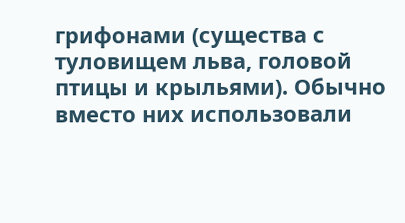грифонами (существа с туловищем льва, головой птицы и крыльями). Обычно вместо них использовали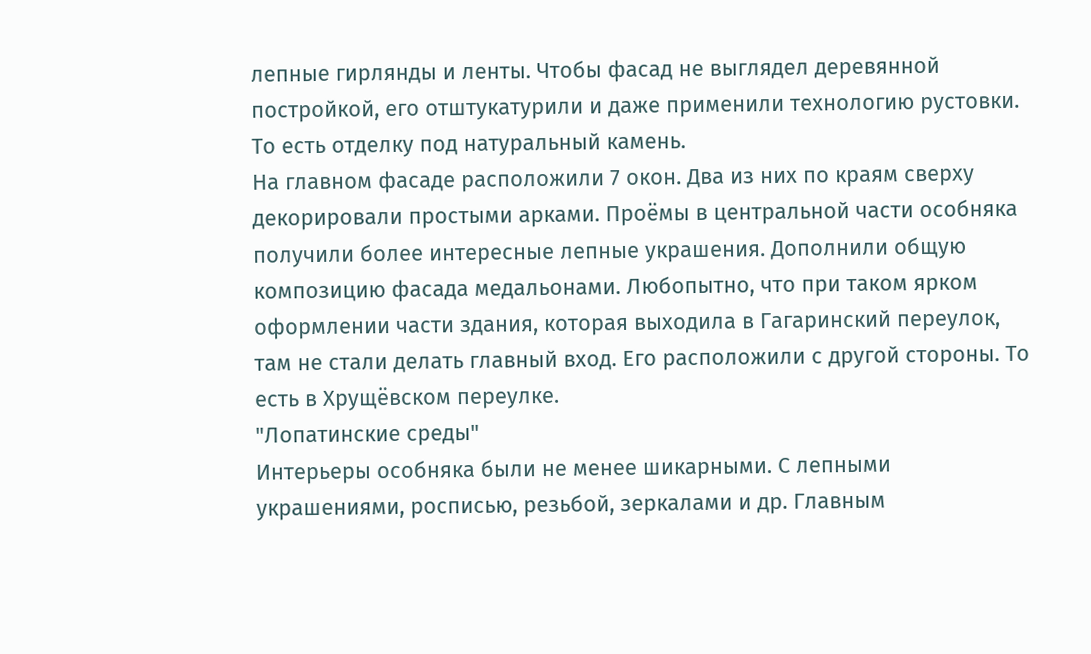лепные гирлянды и ленты. Чтобы фасад не выглядел деревянной постройкой, его отштукатурили и даже применили технологию рустовки. То есть отделку под натуральный камень.
На главном фасаде расположили 7 окон. Два из них по краям сверху декорировали простыми арками. Проёмы в центральной части особняка получили более интересные лепные украшения. Дополнили общую композицию фасада медальонами. Любопытно, что при таком ярком оформлении части здания, которая выходила в Гагаринский переулок, там не стали делать главный вход. Его расположили с другой стороны. То есть в Хрущёвском переулке.
"Лопатинские среды"
Интерьеры особняка были не менее шикарными. С лепными украшениями, росписью, резьбой, зеркалами и др. Главным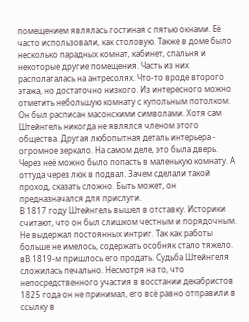помещением являлась гостиная с пятью окнами. Её часто использовали, как столовую. Также в доме было несколько парадных комнат, кабинет, спальня и некоторые другие помещения. Часть из них располагалась на антресолях. Что-то вроде второго этажа, но достаточно низкого. Из интересного можно отметить небольшую комнату с купольным потолком. Он был расписан масонскими символами. Хотя сам Штейнгель никогда не являлся членом этого общества. Другая любопытная деталь интерьера - огромное зеркало. На самом деле, это была дверь. Через неё можно было попасть в маленькую комнату. А оттуда через люк в подвал. Зачем сделали такой проход, сказать сложно. Быть может, он предназначался для прислуги.
В 1817 году Штейнгель вышел в отставку. Историки считают, что он был слишком честным и порядочным. Не выдержал постоянных интриг. Так как работы больше не имелось, содержать особняк стало тяжело. вВ 1819-м пришлось его продать. Судьба Штейнгеля сложилась печально. Несмотря на то, что непосредственного участия в восстании декабристов 1825 года он не принимал, его всё равно отправили в ссылку в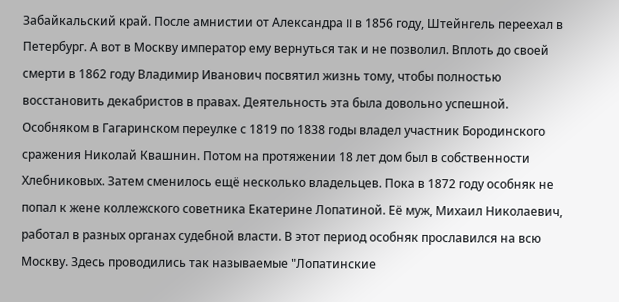Забайкальский край. После амнистии от Александра II в 1856 году, Штейнгель переехал в Петербург. А вот в Москву император ему вернуться так и не позволил. Вплоть до своей смерти в 1862 году Владимир Иванович посвятил жизнь тому, чтобы полностью восстановить декабристов в правах. Деятельность эта была довольно успешной.
Особняком в Гагаринском переулке с 1819 по 1838 годы владел участник Бородинского сражения Николай Квашнин. Потом на протяжении 18 лет дом был в собственности Хлебниковых. Затем сменилось ещё несколько владельцев. Пока в 1872 году особняк не попал к жене коллежского советника Екатерине Лопатиной. Её муж, Михаил Николаевич, работал в разных органах судебной власти. В этот период особняк прославился на всю Москву. Здесь проводились так называемые "Лопатинские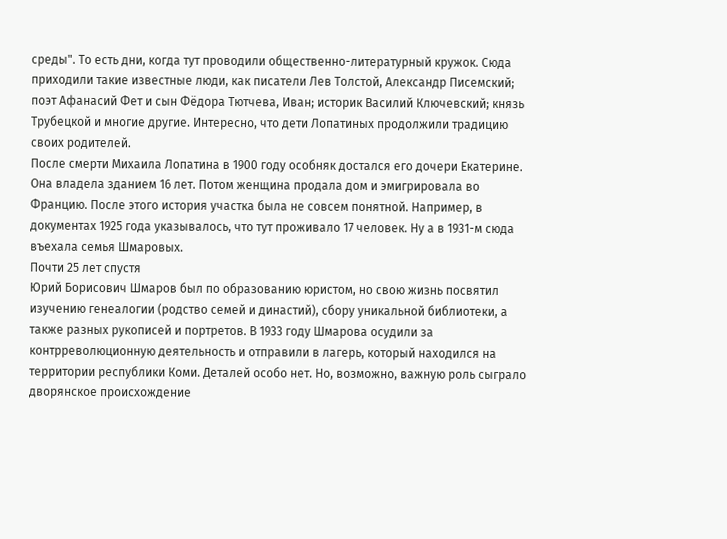среды". То есть дни, когда тут проводили общественно-литературный кружок. Сюда приходили такие известные люди, как писатели Лев Толстой, Александр Писемский; поэт Афанасий Фет и сын Фёдора Тютчева, Иван; историк Василий Ключевский; князь Трубецкой и многие другие. Интересно, что дети Лопатиных продолжили традицию своих родителей.
После смерти Михаила Лопатина в 1900 году особняк достался его дочери Екатерине. Она владела зданием 16 лет. Потом женщина продала дом и эмигрировала во Францию. После этого история участка была не совсем понятной. Например, в документах 1925 года указывалось, что тут проживало 17 человек. Ну а в 1931-м сюда въехала семья Шмаровых.
Почти 25 лет спустя
Юрий Борисович Шмаров был по образованию юристом, но свою жизнь посвятил изучению генеалогии (родство семей и династий), сбору уникальной библиотеки, а также разных рукописей и портретов. В 1933 году Шмарова осудили за контрреволюционную деятельность и отправили в лагерь, который находился на территории республики Коми. Деталей особо нет. Но, возможно, важную роль сыграло дворянское происхождение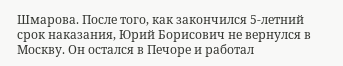Шмарова. После того, как закончился 5-летний срок наказания, Юрий Борисович не вернулся в Москву. Он остался в Печоре и работал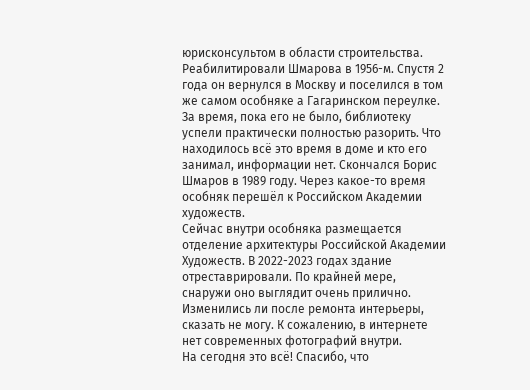юрисконсультом в области строительства.
Реабилитировали Шмарова в 1956-м. Спустя 2 года он вернулся в Москву и поселился в том же самом особняке а Гагаринском переулке. За время, пока его не было, библиотеку успели практически полностью разорить. Что находилось всё это время в доме и кто его занимал, информации нет. Скончался Борис Шмаров в 1989 году. Через какое-то время особняк перешёл к Российском Академии художеств.
Сейчас внутри особняка размещается отделение архитектуры Российской Академии Художеств. В 2022-2023 годах здание отреставрировали. По крайней мере, снаружи оно выглядит очень прилично. Изменились ли после ремонта интерьеры, сказать не могу. К сожалению, в интернете нет современных фотографий внутри.
На сегодня это всё! Спасибо, что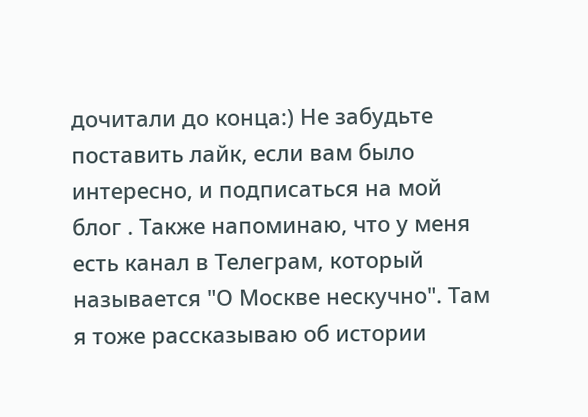дочитали до конца:) Не забудьте поставить лайк, если вам было интересно, и подписаться на мой блог . Также напоминаю, что у меня есть канал в Телеграм, который называется "О Москве нескучно". Там я тоже рассказываю об истории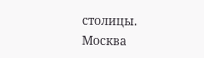столицы. Москва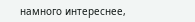намного интереснее,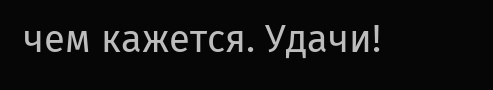чем кажется. Удачи!